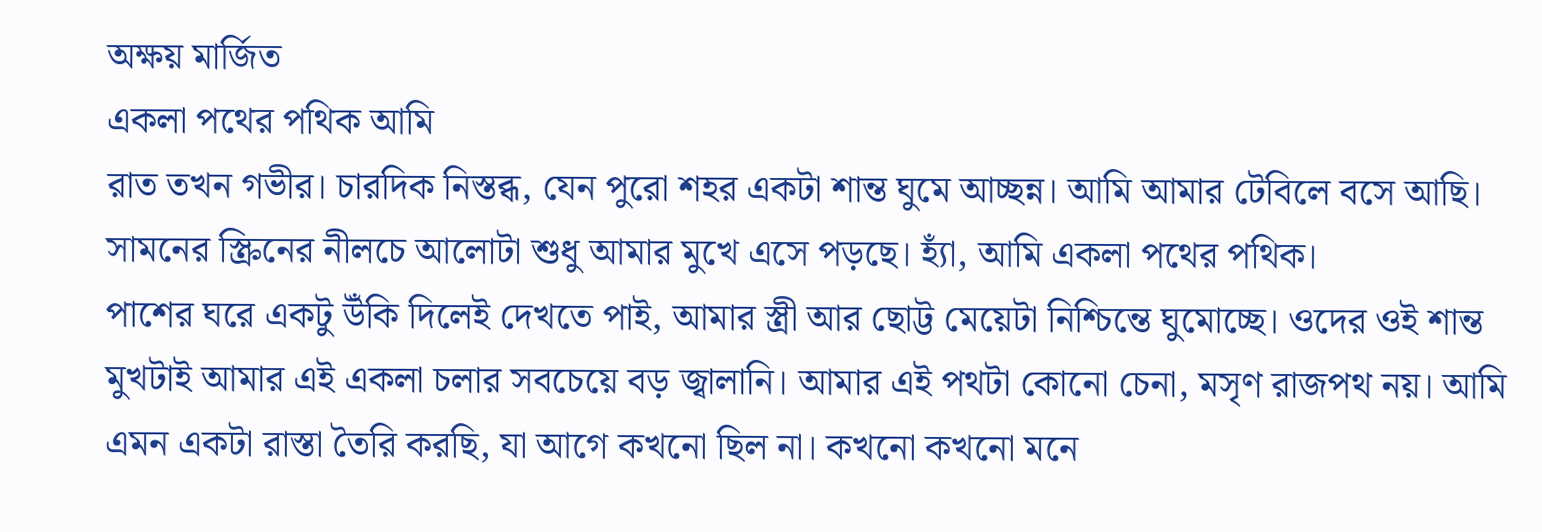অক্ষয় মার্জিত
একলা পথের পথিক আমি
রাত তখন গভীর। চারদিক নিস্তব্ধ, যেন পুরো শহর একটা শান্ত ঘুমে আচ্ছন্ন। আমি আমার টেবিলে বসে আছি। সামনের স্ক্রিনের নীলচে আলোটা শুধু আমার মুখে এসে পড়ছে। হ্যাঁ, আমি একলা পথের পথিক।
পাশের ঘরে একটু উঁকি দিলেই দেখতে পাই, আমার স্ত্রী আর ছোট্ট মেয়েটা নিশ্চিন্তে ঘুমোচ্ছে। ওদের ওই শান্ত মুখটাই আমার এই একলা চলার সবচেয়ে বড় জ্বালানি। আমার এই পথটা কোনো চেনা, মসৃণ রাজপথ নয়। আমি এমন একটা রাস্তা তৈরি করছি, যা আগে কখনো ছিল না। কখনো কখনো মনে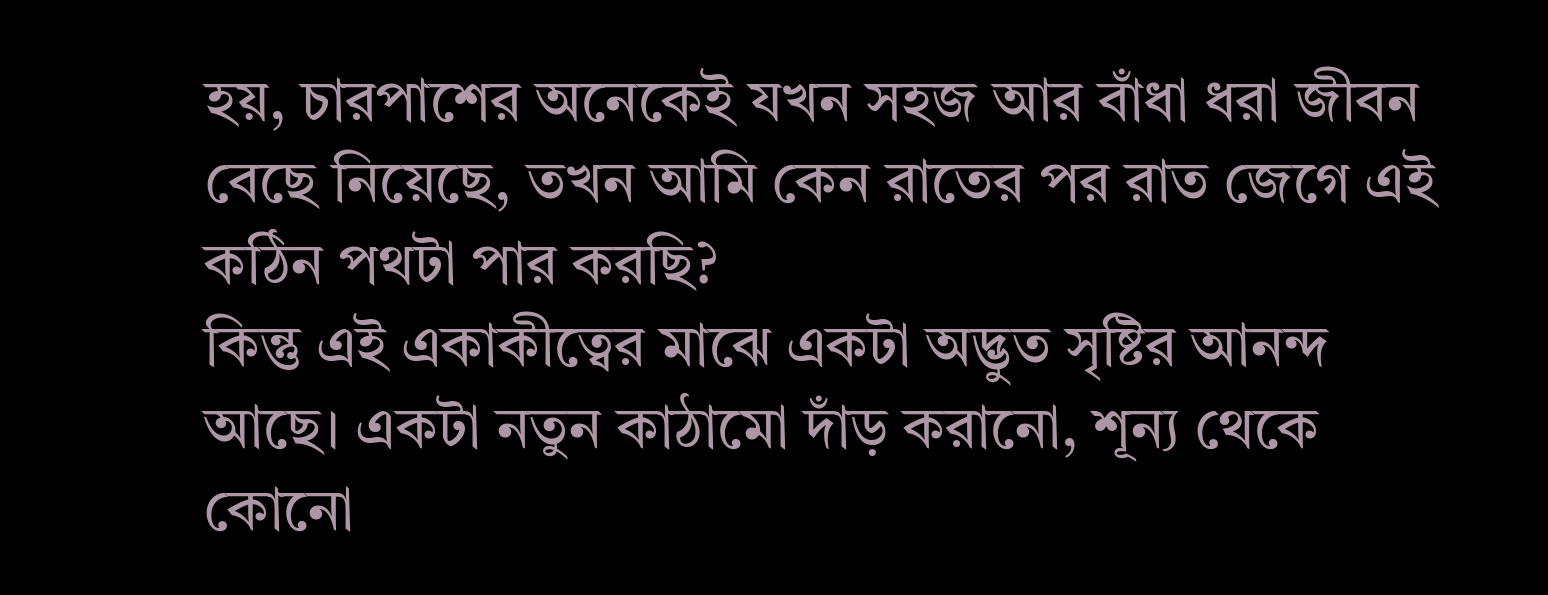হয়, চারপাশের অনেকেই যখন সহজ আর বাঁধা ধরা জীবন বেছে নিয়েছে, তখন আমি কেন রাতের পর রাত জেগে এই কঠিন পথটা পার করছি?
কিন্তু এই একাকীত্বের মাঝে একটা অদ্ভুত সৃষ্টির আনন্দ আছে। একটা নতুন কাঠামো দাঁড় করানো, শূন্য থেকে কোনো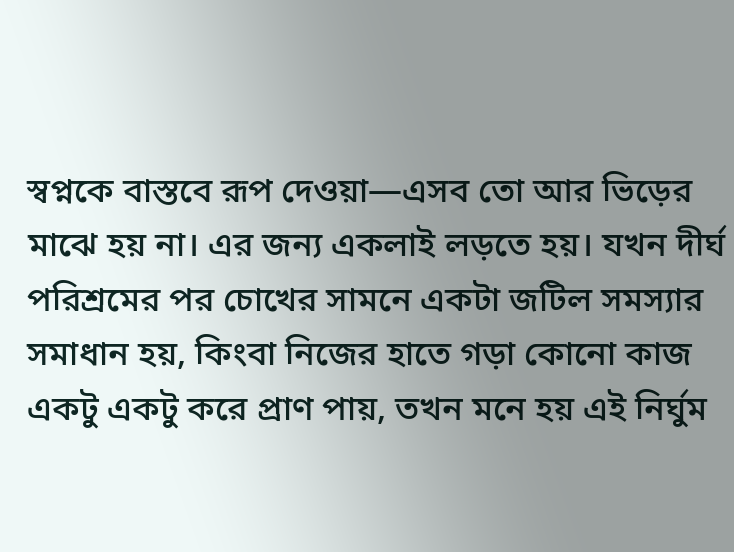স্বপ্নকে বাস্তবে রূপ দেওয়া—এসব তো আর ভিড়ের মাঝে হয় না। এর জন্য একলাই লড়তে হয়। যখন দীর্ঘ পরিশ্রমের পর চোখের সামনে একটা জটিল সমস্যার সমাধান হয়, কিংবা নিজের হাতে গড়া কোনো কাজ একটু একটু করে প্রাণ পায়, তখন মনে হয় এই নির্ঘুম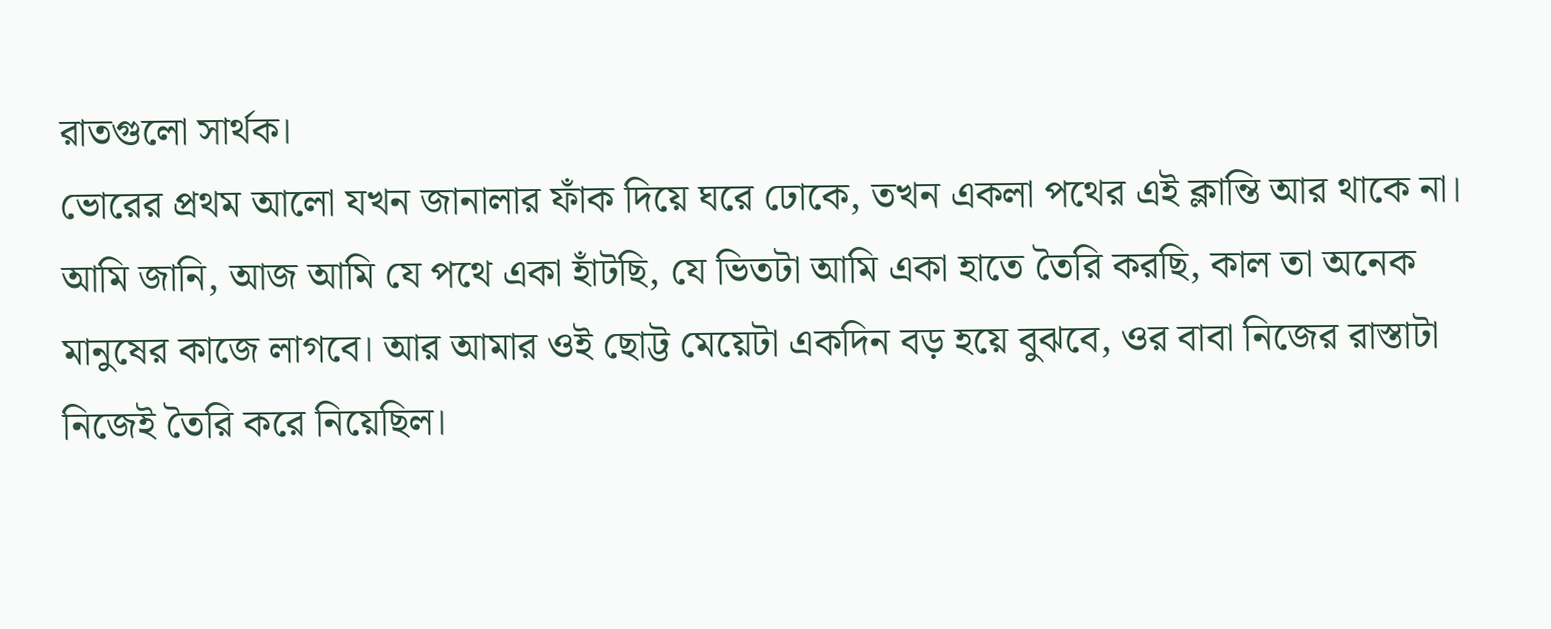রাতগুলো সার্থক।
ভোরের প্রথম আলো যখন জানালার ফাঁক দিয়ে ঘরে ঢোকে, তখন একলা পথের এই ক্লান্তি আর থাকে না। আমি জানি, আজ আমি যে পথে একা হাঁটছি, যে ভিতটা আমি একা হাতে তৈরি করছি, কাল তা অনেক মানুষের কাজে লাগবে। আর আমার ওই ছোট্ট মেয়েটা একদিন বড় হয়ে বুঝবে, ওর বাবা নিজের রাস্তাটা নিজেই তৈরি করে নিয়েছিল।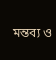মন্তব্য ও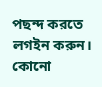পছন্দ করতে লগইন করুন।
কোনো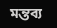মন্তব্য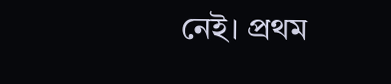নেই। প্রথম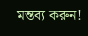মন্তব্য করুন!